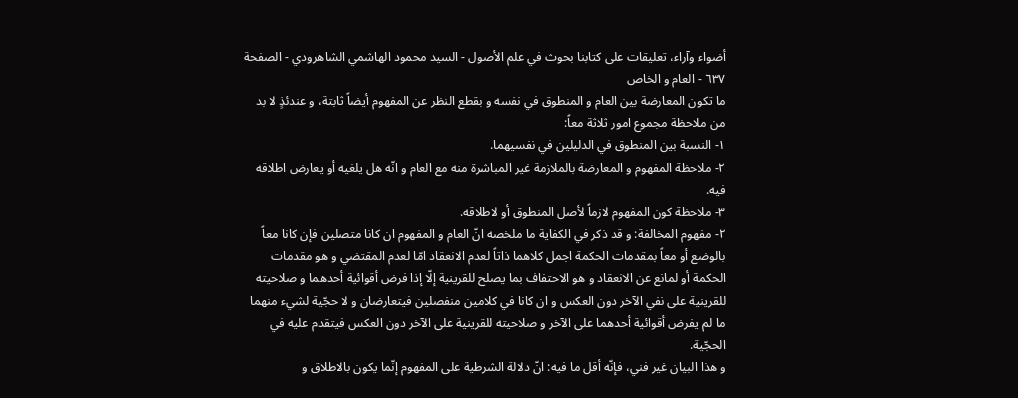أضواء وآراء، تعليقات على كتابنا بحوث في علم الأصول - السيد محمود الهاشمي الشاهرودي - الصفحة ٦٣٧ - العام و الخاص
ما تكون المعارضة بين العام و المنطوق في نفسه و بقطع النظر عن المفهوم أيضاً ثابتة، و عندئذٍ لا بد من ملاحظة مجموع امور ثلاثة معاً:
١- النسبة بين المنطوق في الدليلين في نفسيهما.
٢- ملاحظة المفهوم و المعارضة بالملازمة غير المباشرة منه مع العام و انّه هل يلغيه أو يعارض اطلاقه فيه.
٣- ملاحظة كون المفهوم لازماً لأصل المنطوق أو لاطلاقه.
٢- مفهوم المخالفة: و قد ذكر في الكفاية ما ملخصه انّ العام و المفهوم ان كانا متصلين فإن كانا معاً بالوضع أو معاً بمقدمات الحكمة اجمل كلاهما ذاتاً لعدم الانعقاد امّا لعدم المقتضي و هو مقدمات الحكمة أو لمانع عن الانعقاد و هو الاحتفاف بما يصلح للقرينية إلّا إذا فرض أقوائية أحدهما و صلاحيته للقرينية على نفي الآخر دون العكس و ان كانا في كلامين منفصلين فيتعارضان و لا حجّية لشيء منهما ما لم يفرض أقوائية أحدهما على الآخر و صلاحيته للقرينية على الآخر دون العكس فيتقدم عليه في الحجّية.
و هذا البيان غير فني، فإنّه أقل ما فيه: انّ دلالة الشرطية على المفهوم إنّما يكون بالاطلاق و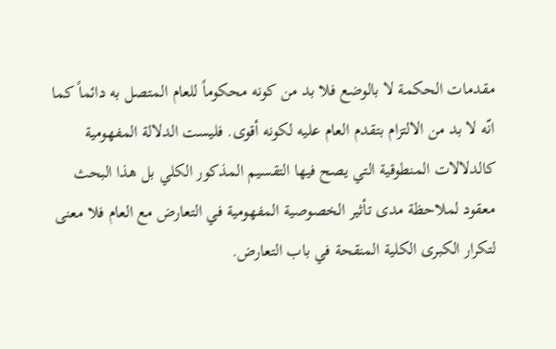مقدمات الحكمة لا بالوضع فلا بد من كونه محكوماً للعام المتصل به دائماً كما انّه لا بد من الالتزام بتقدم العام عليه لكونه أقوى. فليست الدلالة المفهومية كالدلالات المنطوقية التي يصح فيها التقسيم المذكور الكلي بل هذا البحث معقود لملاحظة مدى تأثير الخصوصية المفهومية في التعارض مع العام فلا معنى لتكرار الكبرى الكلية المنقحة في باب التعارض.